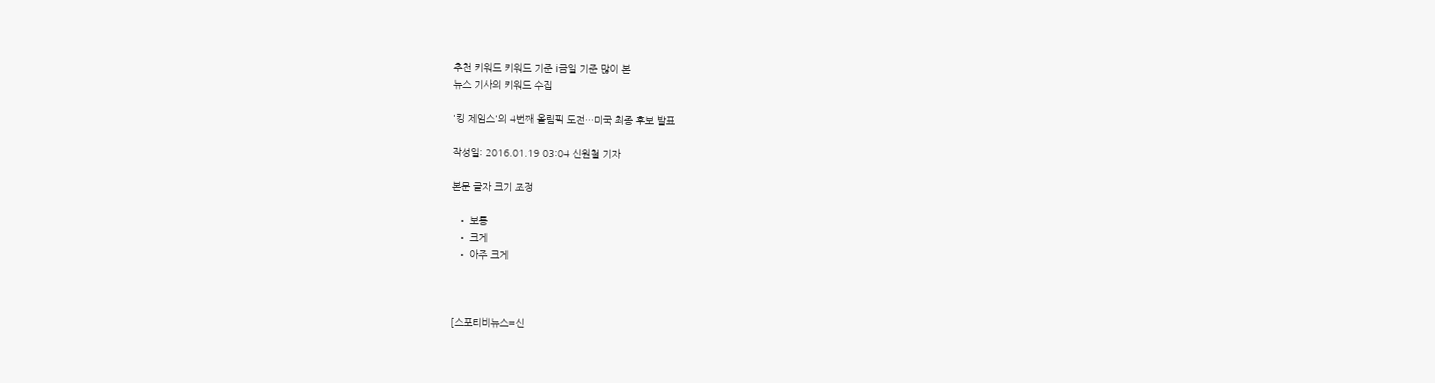추천 키워드 키워드 기준 i금일 기준 많이 본
뉴스 기사의 키워드 수집

'킹 제임스'의 4번째 올림픽 도전…미국 최종 후보 발표

작성일: 2016.01.19 03:04 신원철 기자

본문 글자 크기 조정

  • 보통
  • 크게
  • 아주 크게



[스포티비뉴스=신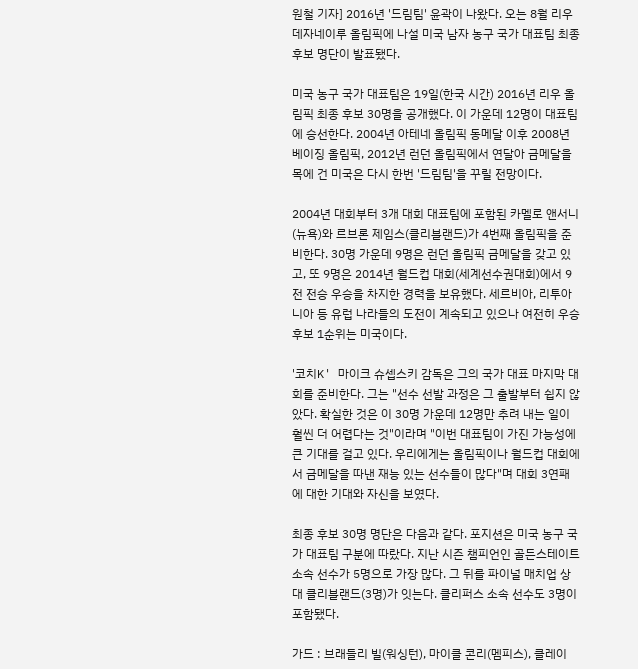원철 기자] 2016년 '드림팀' 윤곽이 나왔다. 오는 8월 리우데자네이루 올림픽에 나설 미국 남자 농구 국가 대표팀 최종 후보 명단이 발표됐다.

미국 농구 국가 대표팀은 19일(한국 시간) 2016년 리우 올림픽 최종 후보 30명을 공개했다. 이 가운데 12명이 대표팀에 승선한다. 2004년 아테네 올림픽 동메달 이후 2008년 베이징 올림픽, 2012년 런던 올림픽에서 연달아 금메달을 목에 건 미국은 다시 한번 '드림팀'을 꾸릴 전망이다.

2004년 대회부터 3개 대회 대표팀에 포함된 카멜로 앤서니(뉴욕)와 르브론 제임스(클리블랜드)가 4번째 올림픽을 준비한다. 30명 가운데 9명은 런던 올림픽 금메달을 갖고 있고, 또 9명은 2014년 월드컵 대회(세계선수권대회)에서 9전 전승 우승을 차지한 경력을 보유했다. 세르비아, 리투아니아 등 유럽 나라들의 도전이 계속되고 있으나 여전히 우승 후보 1순위는 미국이다.

'코치K' 마이크 슈셉스키 감독은 그의 국가 대표 마지막 대회를 준비한다. 그는 "선수 선발 과정은 그 출발부터 쉽지 않았다. 확실한 것은 이 30명 가운데 12명만 추려 내는 일이 훨씬 더 어렵다는 것"이라며 "이번 대표팀이 가진 가능성에 큰 기대를 걸고 있다. 우리에게는 올림픽이나 월드컵 대회에서 금메달을 따낸 재능 있는 선수들이 많다"며 대회 3연패에 대한 기대와 자신을 보였다.

최종 후보 30명 명단은 다음과 같다. 포지션은 미국 농구 국가 대표팀 구분에 따랐다. 지난 시즌 챔피언인 골든스테이트 소속 선수가 5명으로 가장 많다. 그 뒤를 파이널 매치업 상대 클리블랜드(3명)가 잇는다. 클리퍼스 소속 선수도 3명이 포함됐다.

가드 : 브래들리 빌(워싱턴), 마이클 콘리(멤피스), 클레이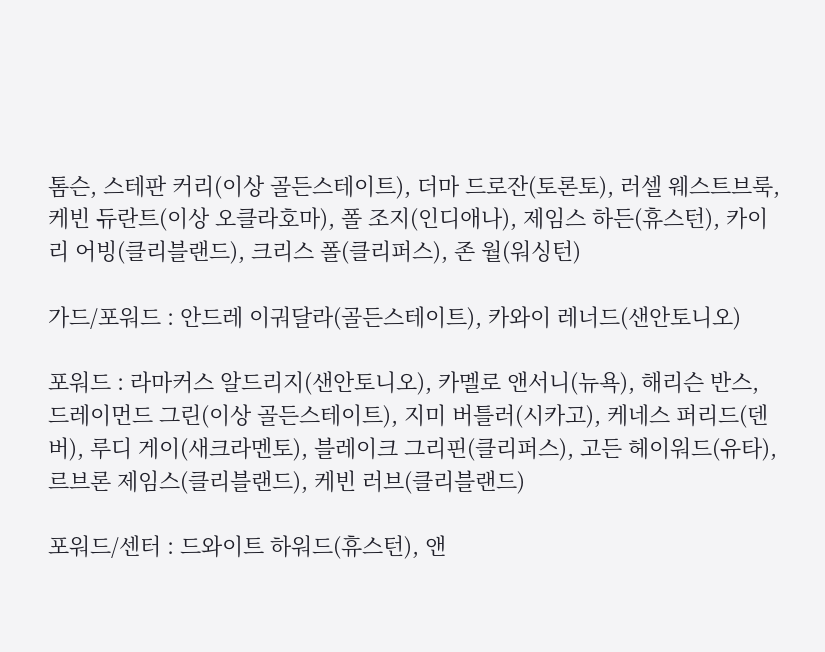톰슨, 스테판 커리(이상 골든스테이트), 더마 드로잔(토론토), 러셀 웨스트브룩, 케빈 듀란트(이상 오클라호마), 폴 조지(인디애나), 제임스 하든(휴스턴), 카이리 어빙(클리블랜드), 크리스 폴(클리퍼스), 존 월(워싱턴)

가드/포워드 : 안드레 이궈달라(골든스테이트), 카와이 레너드(샌안토니오)

포워드 : 라마커스 알드리지(샌안토니오), 카멜로 앤서니(뉴욕), 해리슨 반스, 드레이먼드 그린(이상 골든스테이트), 지미 버틀러(시카고), 케네스 퍼리드(덴버), 루디 게이(새크라멘토), 블레이크 그리핀(클리퍼스), 고든 헤이워드(유타), 르브론 제임스(클리블랜드), 케빈 러브(클리블랜드)

포워드/센터 : 드와이트 하워드(휴스턴), 앤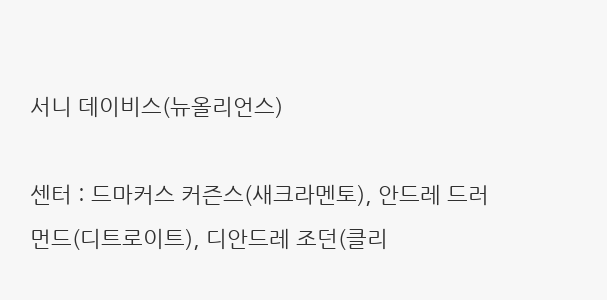서니 데이비스(뉴올리언스)

센터 : 드마커스 커즌스(새크라멘토), 안드레 드러먼드(디트로이트), 디안드레 조던(클리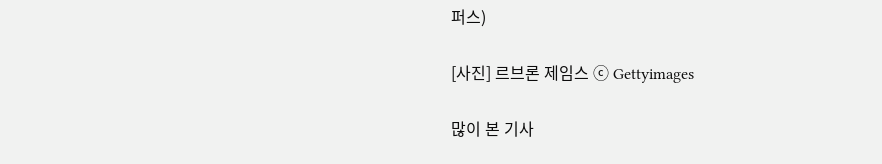퍼스)

[사진] 르브론 제임스 ⓒ Gettyimages

많이 본 기사